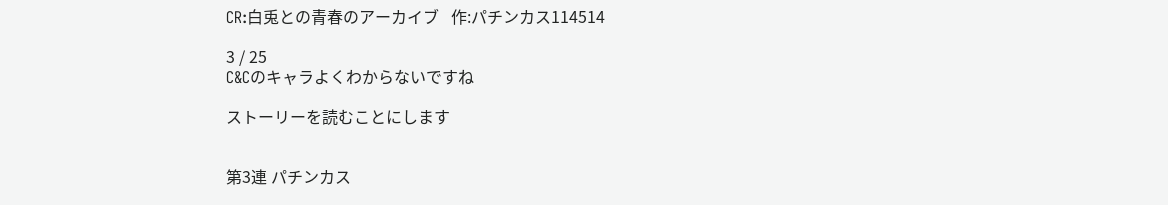CR:白兎との青春のアーカイブ   作:パチンカス114514

3 / 25
C&Cのキャラよくわからないですね

ストーリーを読むことにします


第3連 パチンカス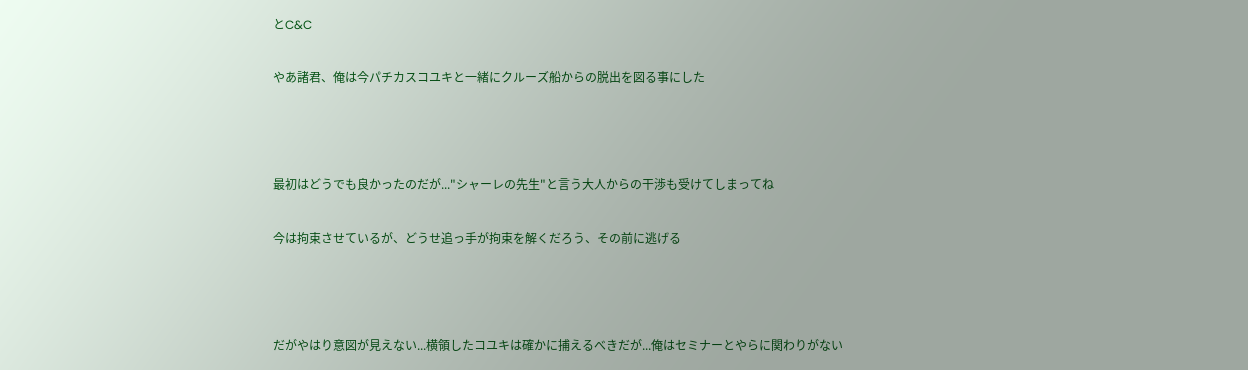とC&C

やあ諸君、俺は今パチカスコユキと一緒にクルーズ船からの脱出を図る事にした



最初はどうでも良かったのだが..."シャーレの先生"と言う大人からの干渉も受けてしまってね

今は拘束させているが、どうせ追っ手が拘束を解くだろう、その前に逃げる



だがやはり意図が見えない...横領したコユキは確かに捕えるべきだが...俺はセミナーとやらに関わりがない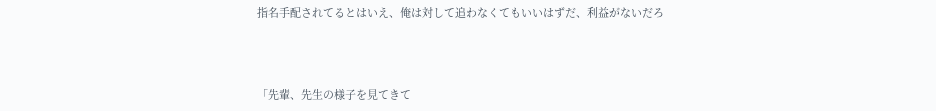指名手配されてるとはいえ、俺は対して追わなくてもいいはずだ、利益がないだろ



「先輩、先生の様子を見てきて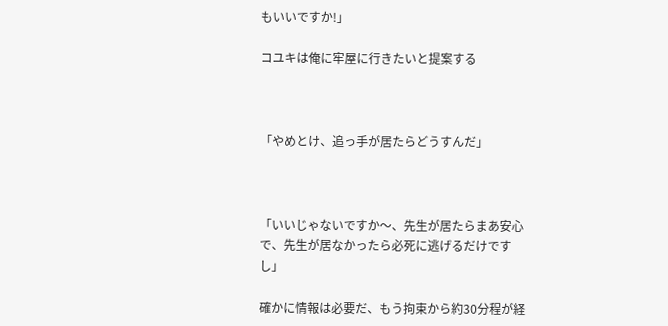もいいですか!」

コユキは俺に牢屋に行きたいと提案する



「やめとけ、追っ手が居たらどうすんだ」



「いいじゃないですか〜、先生が居たらまあ安心で、先生が居なかったら必死に逃げるだけですし」

確かに情報は必要だ、もう拘束から約30分程が経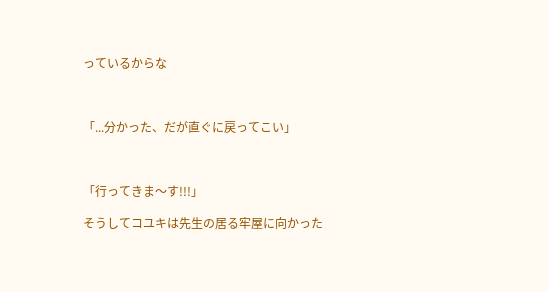っているからな



「...分かった、だが直ぐに戻ってこい」



「行ってきま〜す!!!」

そうしてコユキは先生の居る牢屋に向かった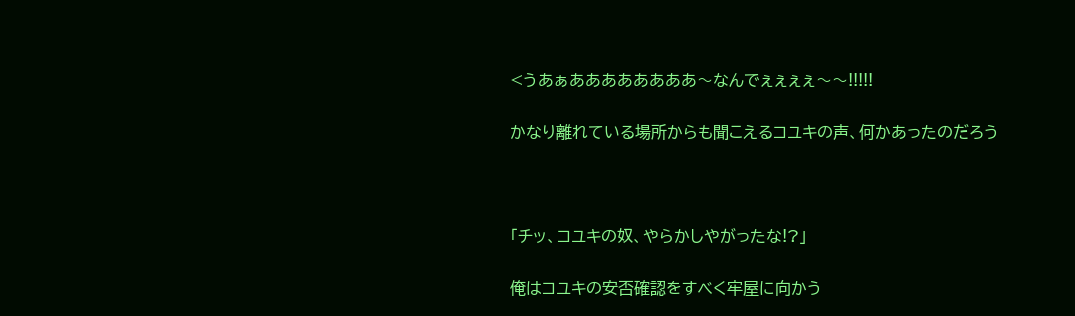<うあぁああああああああ〜なんでぇぇぇぇ〜〜!!!!!

かなり離れている場所からも聞こえるコユキの声、何かあったのだろう



「チッ、コユキの奴、やらかしやがったな!?」

俺はコユキの安否確認をすべく牢屋に向かう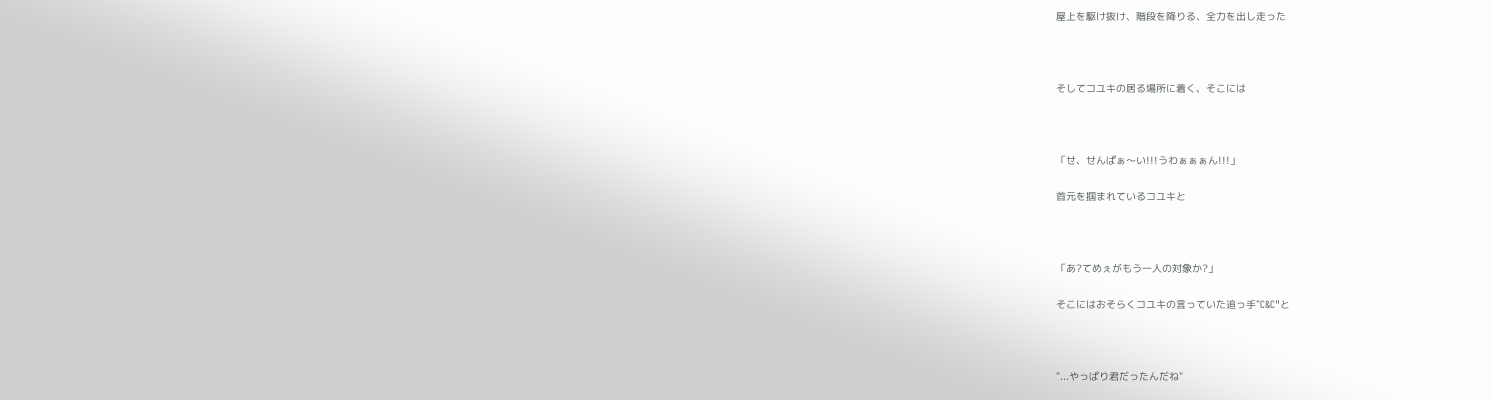屋上を駆け抜け、階段を降りる、全力を出し走った



そしてコユキの居る場所に着く、そこには



「せ、せんぱぁ〜い!!!うわぁぁぁん!!!」

首元を掴まれているコユキと



「あ?てめぇがもう一人の対象か?」

そこにはおそらくコユキの言っていた追っ手"C&C"と



"...やっぱり君だったんだね"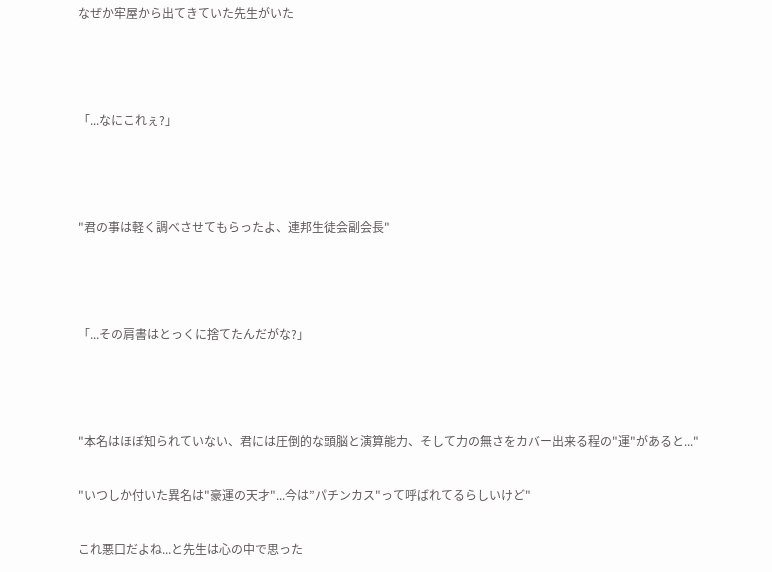なぜか牢屋から出てきていた先生がいた



「...なにこれぇ?」



"君の事は軽く調べさせてもらったよ、連邦生徒会副会長"



「...その肩書はとっくに捨てたんだがな?」



"本名はほぼ知られていない、君には圧倒的な頭脳と演算能力、そして力の無さをカバー出来る程の"運"があると..."

"いつしか付いた異名は"豪運の天才"...今は”パチンカス"って呼ばれてるらしいけど"

これ悪口だよね...と先生は心の中で思った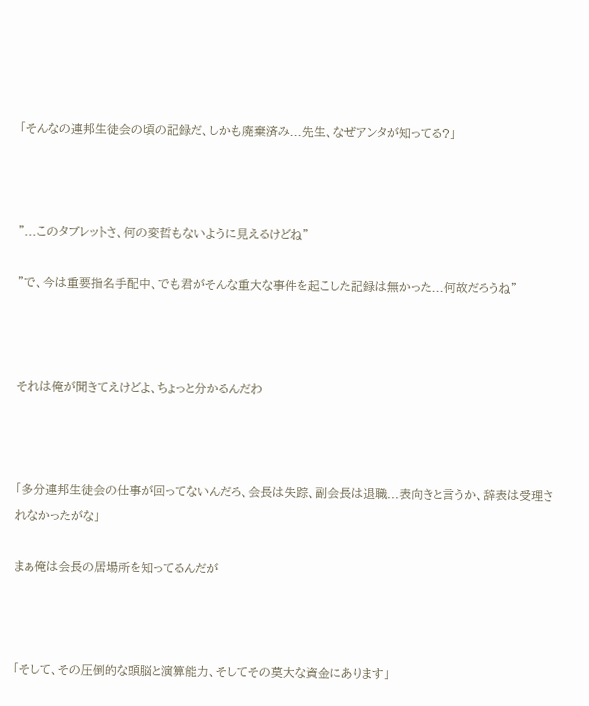「そんなの連邦生徒会の頃の記録だ、しかも廃棄済み...先生、なぜアンタが知ってる?」



"...このタブレットさ、何の変哲もないように見えるけどね"

"で、今は重要指名手配中、でも君がそんな重大な事件を起こした記録は無かった...何故だろうね"



それは俺が聞きてえけどよ、ちょっと分かるんだわ



「多分連邦生徒会の仕事が回ってないんだろ、会長は失踪、副会長は退職...表向きと言うか、辞表は受理されなかったがな」

まぁ俺は会長の居場所を知ってるんだが



「そして、その圧倒的な頭脳と演算能力、そしてその莫大な資金にあります」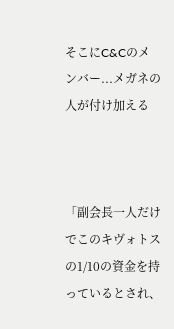そこにC&Cのメンバー...メガネの人が付け加える



「副会長一人だけでこのキヴォトスの1/10の資金を持っているとされ、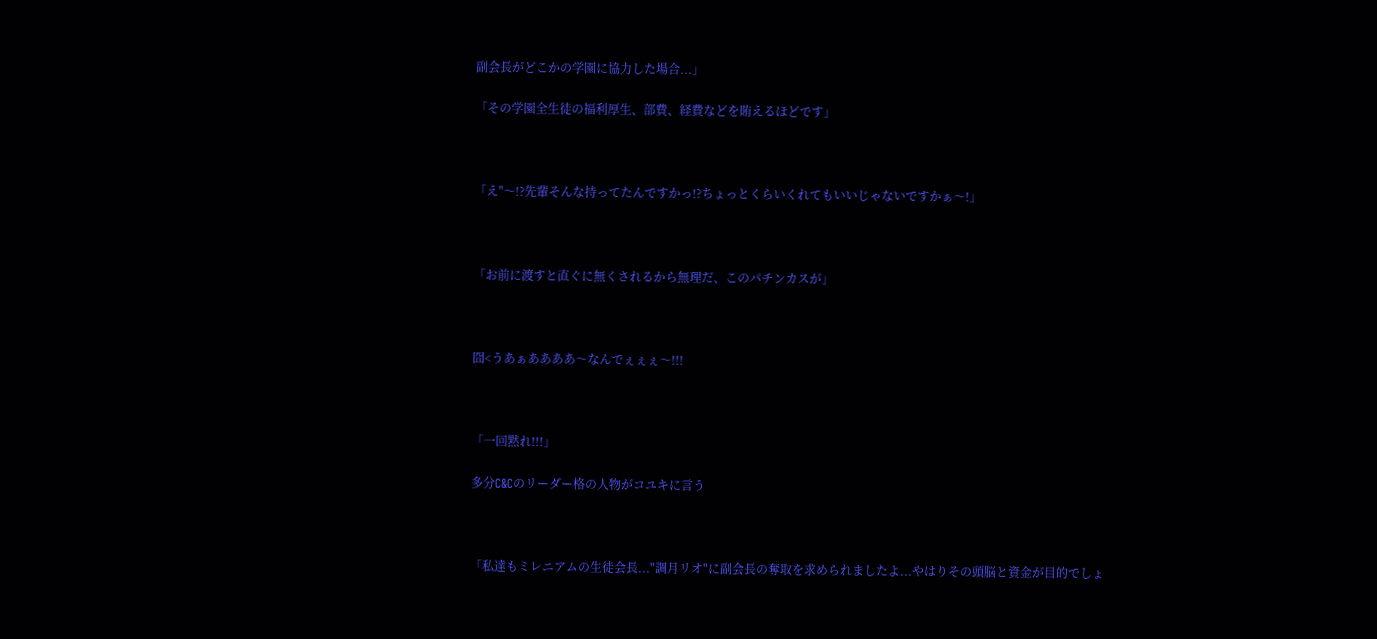副会長がどこかの学園に協力した場合...」

「その学園全生徒の福利厚生、部費、経費などを賄えるほどです」



「え"〜!?先輩そんな持ってたんですかっ!?ちょっとくらいくれてもいいじゃないですかぁ〜!」



「お前に渡すと直ぐに無くされるから無理だ、このパチンカスが」



囧<うあぁああああ〜なんでぇぇぇ〜!!!



「一回黙れ!!!」

多分C&Cのリーダー格の人物がコユキに言う



「私達もミレニアムの生徒会長..."調月リオ"に副会長の奪取を求められましたよ...やはりその頭脳と資金が目的でしょ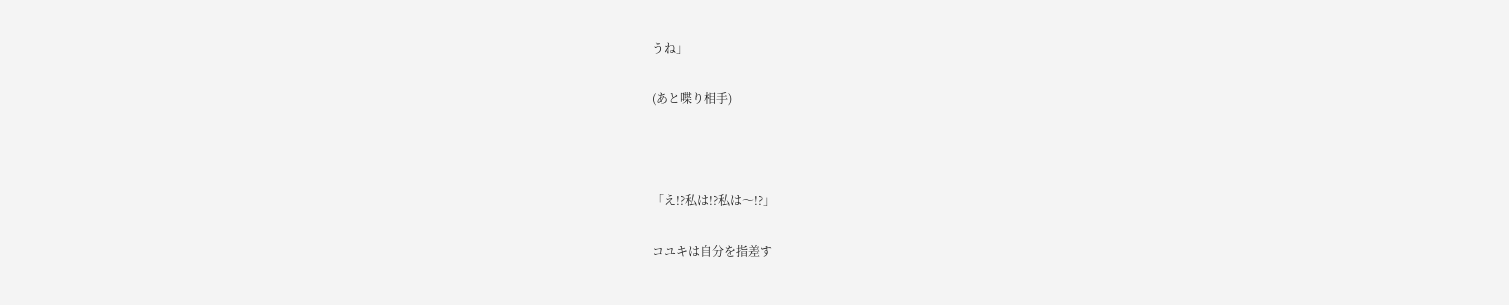うね」

(あと喋り相手)



「え!?私は!?私は〜!?」

コユキは自分を指差す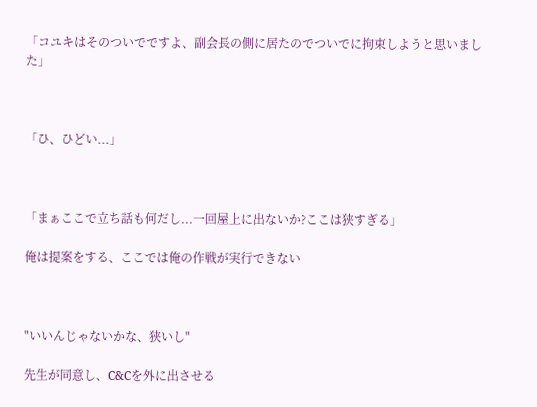「コユキはそのついでですよ、副会長の側に居たのでついでに拘束しようと思いました」



「ひ、ひどい...」



「まぁここで立ち話も何だし...一回屋上に出ないか?ここは狭すぎる」

俺は提案をする、ここでは俺の作戦が実行できない



"いいんじゃないかな、狭いし"

先生が同意し、C&Cを外に出させる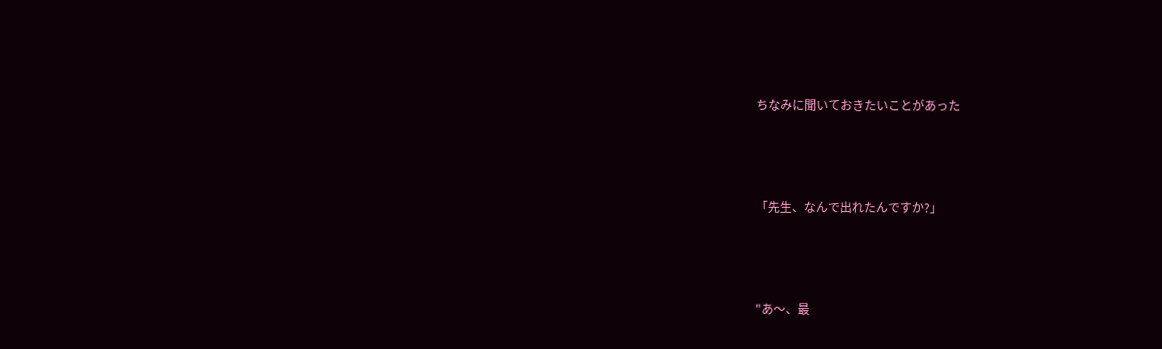ちなみに聞いておきたいことがあった



「先生、なんで出れたんですか?」



"あ〜、最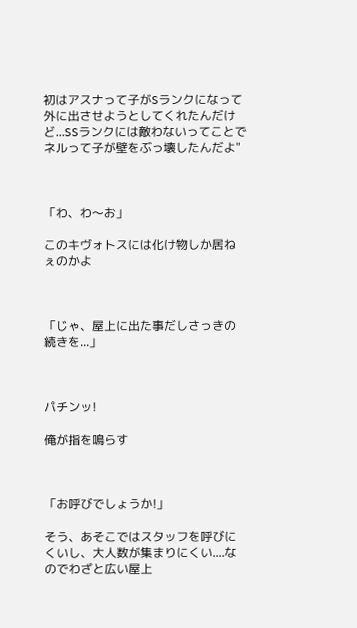初はアスナって子がSランクになって外に出させようとしてくれたんだけど...SSランクには敵わないってことでネルって子が壁をぶっ壊したんだよ"



「わ、わ〜お」

このキヴォトスには化け物しか居ねぇのかよ



「じゃ、屋上に出た事だしさっきの続きを...」



パチンッ!

俺が指を鳴らす



「お呼びでしょうか!」

そう、あそこではスタッフを呼びにくいし、大人数が集まりにくい....なのでわざと広い屋上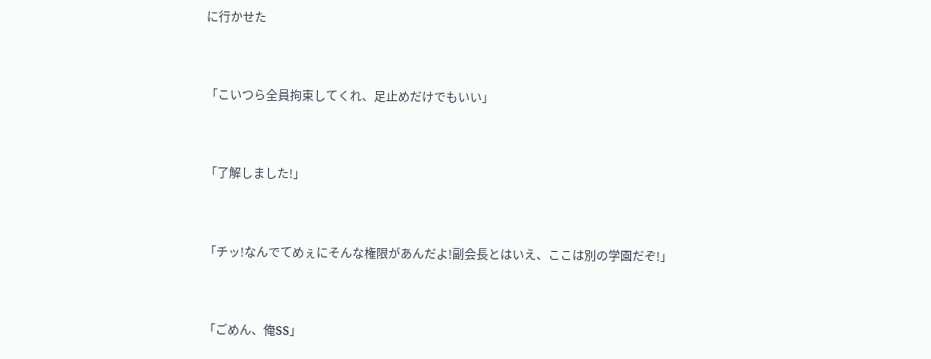に行かせた



「こいつら全員拘束してくれ、足止めだけでもいい」



「了解しました!」



「チッ!なんでてめぇにそんな権限があんだよ!副会長とはいえ、ここは別の学園だぞ!」



「ごめん、俺SS」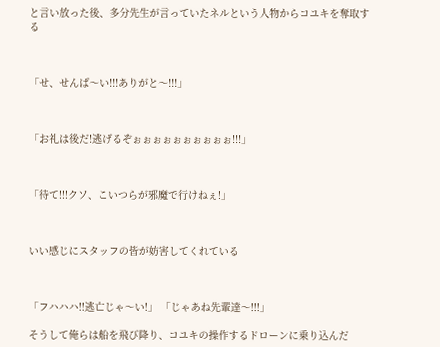と言い放った後、多分先生が言っていたネルという人物からコユキを奪取する



「せ、せんぱ〜い!!!ありがと〜!!!」



「お礼は後だ!逃げるぞぉぉぉぉぉぉぉぉぉぉ!!!」



「待て!!!クソ、こいつらが邪魔で行けねぇ!」



いい感じにスタッフの皆が妨害してくれている



「フハハハ!!逃亡じゃ〜い!」 「じゃあね先輩達〜!!!」

そうして俺らは船を飛び降り、コユキの操作するドローンに乗り込んだ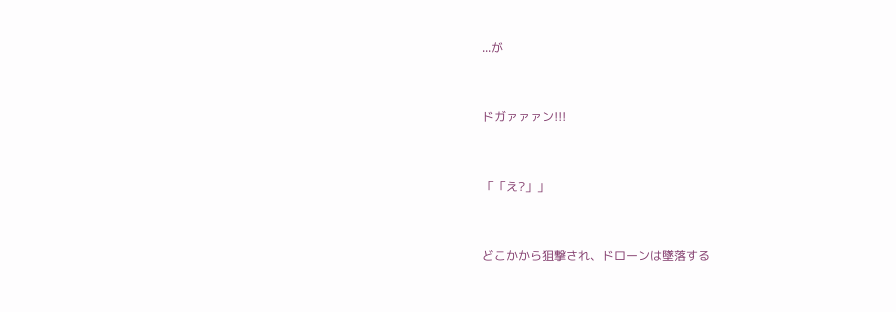...が



ドガァァァン!!!



「「え?」」



どこかから狙撃され、ドローンは墜落する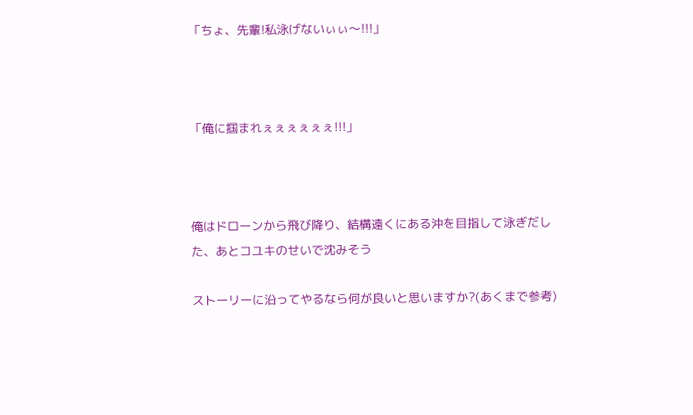「ちょ、先輩!私泳げないぃぃ〜!!!」



「俺に掴まれぇぇぇぇぇぇ!!!」



俺はドローンから飛び降り、結構遠くにある沖を目指して泳ぎだした、あとコユキのせいで沈みそう

ストーリーに沿ってやるなら何が良いと思いますか?(あくまで参考)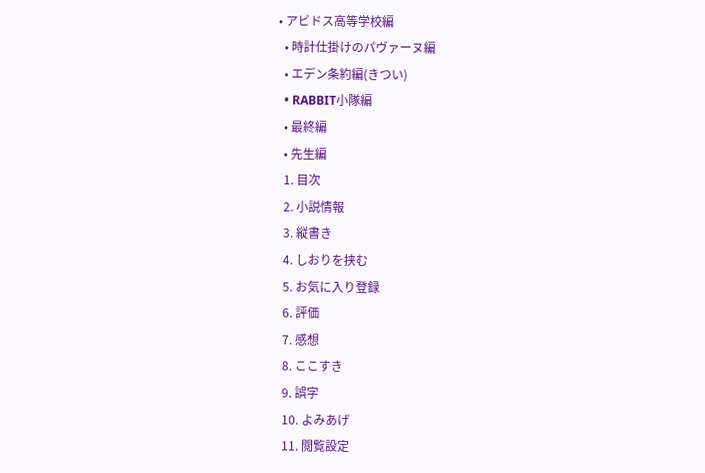• アビドス高等学校編
  • 時計仕掛けのパヴァーヌ編
  • エデン条約編(きつい)
  • RABBIT小隊編
  • 最終編
  • 先生編
  1. 目次
  2. 小説情報
  3. 縦書き
  4. しおりを挟む
  5. お気に入り登録
  6. 評価
  7. 感想
  8. ここすき
  9. 誤字
  10. よみあげ
  11. 閲覧設定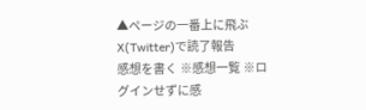▲ページの一番上に飛ぶ
X(Twitter)で読了報告
感想を書く ※感想一覧 ※ログインせずに感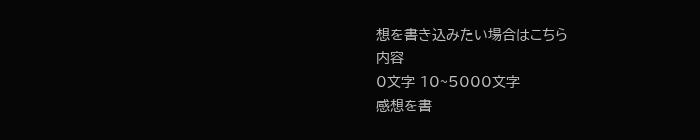想を書き込みたい場合はこちら
内容
0文字 10~5000文字
感想を書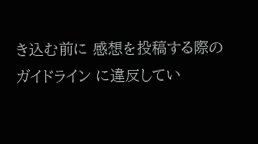き込む前に 感想を投稿する際のガイドライン に違反してい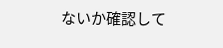ないか確認して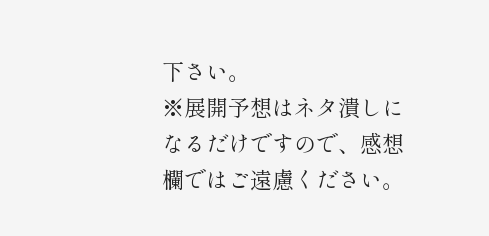下さい。
※展開予想はネタ潰しになるだけですので、感想欄ではご遠慮ください。